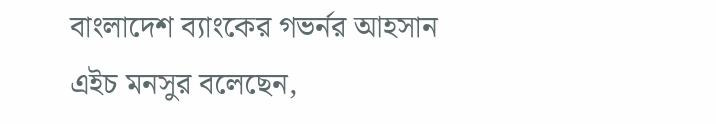বাংলাদেশ ব্যাংকের গভর্নর আহসান এইচ মনসুর বলেছেন,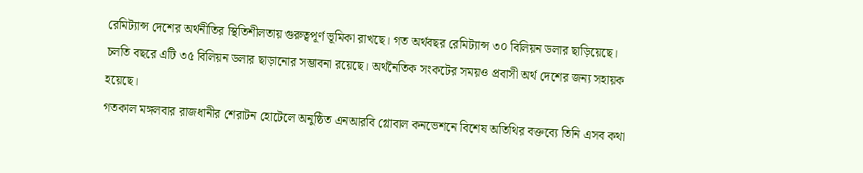রেমিট্যান্স দেশের অর্থনীতির স্থিতিশীলতায় গুরুত্বপূর্ণ ভূমিকা রাখছে। গত অর্থবছর রেমিট্যান্স ৩০ বিলিয়ন ডলার ছাড়িয়েছে। চলতি বছরে এটি ৩৫ বিলিয়ন ডলার ছাড়ানোর সম্ভাবনা রয়েছে। অর্থনৈতিক সংকটের সময়ও প্রবাসী অর্থ দেশের জন্য সহায়ক হয়েছে।
গতকাল মঙ্গলবার রাজধানীর শেরাটন হোটেলে অনুষ্ঠিত এনআরবি গ্লোবাল কনভেশনে বিশেষ অতিথির বক্তব্যে তিনি এসব কথা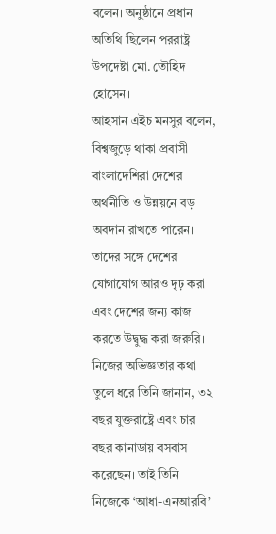বলেন। অনুষ্ঠানে প্রধান অতিথি ছিলেন পররাষ্ট্র উপদেষ্টা মো. তৌহিদ হোসেন।
আহসান এইচ মনসুর বলেন, বিশ্বজুড়ে থাকা প্রবাসী বাংলাদেশিরা দেশের অর্থনীতি ও উন্নয়নে বড় অবদান রাখতে পারেন। তাদের সঙ্গে দেশের যোগাযোগ আরও দৃঢ় করা এবং দেশের জন্য কাজ করতে উদ্বুদ্ধ করা জরুরি।
নিজের অভিজ্ঞতার কথা তুলে ধরে তিনি জানান, ৩২ বছর যুক্তরাষ্ট্রে এবং চার বছর কানাডায় বসবাস করেছেন। তাই তিনি নিজেকে ‘আধা-এনআরবি’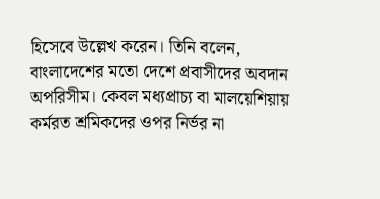হিসেবে উল্লেখ করেন। তিনি বলেন, বাংলাদেশের মতো দেশে প্রবাসীদের অবদান অপরিসীম। কেবল মধ্যপ্রাচ্য বা মালয়েশিয়ায় কর্মরত শ্রমিকদের ওপর নির্ভর না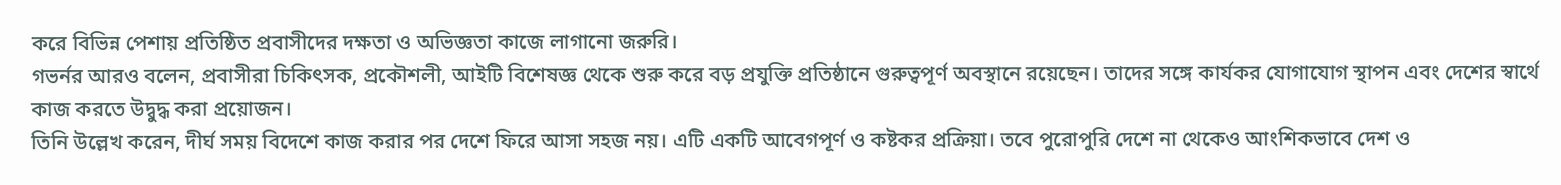করে বিভিন্ন পেশায় প্রতিষ্ঠিত প্রবাসীদের দক্ষতা ও অভিজ্ঞতা কাজে লাগানো জরুরি।
গভর্নর আরও বলেন, প্রবাসীরা চিকিৎসক, প্রকৌশলী, আইটি বিশেষজ্ঞ থেকে শুরু করে বড় প্রযুক্তি প্রতিষ্ঠানে গুরুত্বপূর্ণ অবস্থানে রয়েছেন। তাদের সঙ্গে কার্যকর যোগাযোগ স্থাপন এবং দেশের স্বার্থে কাজ করতে উদ্বুদ্ধ করা প্রয়োজন।
তিনি উল্লেখ করেন, দীর্ঘ সময় বিদেশে কাজ করার পর দেশে ফিরে আসা সহজ নয়। এটি একটি আবেগপূর্ণ ও কষ্টকর প্রক্রিয়া। তবে পুরোপুরি দেশে না থেকেও আংশিকভাবে দেশ ও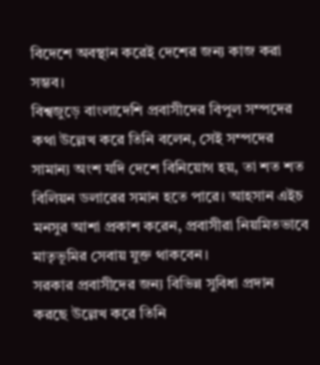বিদেশে অবস্থান করেই দেশের জন্য কাজ করা সম্ভব।
বিশ্বজুড়ে বাংলাদেশি প্রবাসীদের বিপুল সম্পদের কথা উল্লেখ করে তিনি বলেন, সেই সম্পদের সামান্য অংশ যদি দেশে বিনিয়োগ হয়, তা শত শত বিলিয়ন ডলারের সমান হতে পারে। আহসান এইচ মনসুর আশা প্রকাশ করেন, প্রবাসীরা নিয়মিতভাবে মাতৃভূমির সেবায় যুক্ত থাকবেন।
সরকার প্রবাসীদের জন্য বিভিন্ন সুবিধা প্রদান করছে উল্লেখ করে তিনি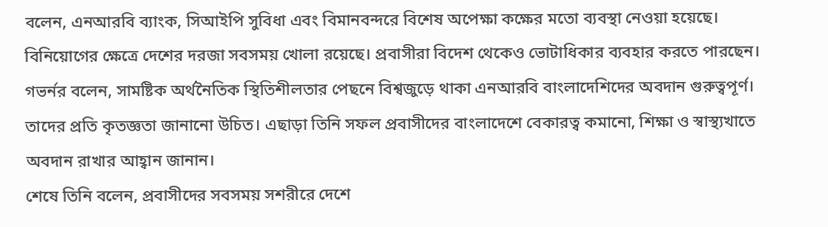বলেন, এনআরবি ব্যাংক, সিআইপি সুবিধা এবং বিমানবন্দরে বিশেষ অপেক্ষা কক্ষের মতো ব্যবস্থা নেওয়া হয়েছে। বিনিয়োগের ক্ষেত্রে দেশের দরজা সবসময় খোলা রয়েছে। প্রবাসীরা বিদেশ থেকেও ভোটাধিকার ব্যবহার করতে পারছেন।
গভর্নর বলেন, সামষ্টিক অর্থনৈতিক স্থিতিশীলতার পেছনে বিশ্বজুড়ে থাকা এনআরবি বাংলাদেশিদের অবদান গুরুত্বপূর্ণ। তাদের প্রতি কৃতজ্ঞতা জানানো উচিত। এছাড়া তিনি সফল প্রবাসীদের বাংলাদেশে বেকারত্ব কমানো, শিক্ষা ও স্বাস্থ্যখাতে অবদান রাখার আহ্বান জানান।
শেষে তিনি বলেন, প্রবাসীদের সবসময় সশরীরে দেশে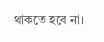থাকতে হবে না।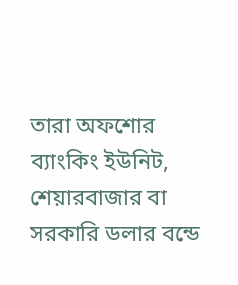তারা অফশোর ব্যাংকিং ইউনিট, শেয়ারবাজার বা সরকারি ডলার বন্ডে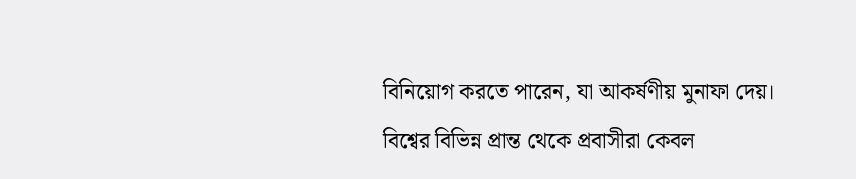বিনিয়োগ করতে পারেন, যা আকর্ষণীয় মুনাফা দেয়। বিশ্বের বিভিন্ন প্রান্ত থেকে প্রবাসীরা কেবল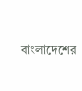বাংলাদেশের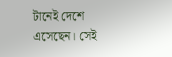টানেই দেশে এসেছেন। সেই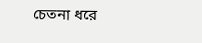চেতনা ধরে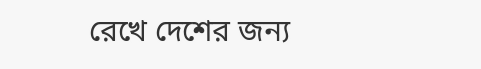রেখে দেশের জন্য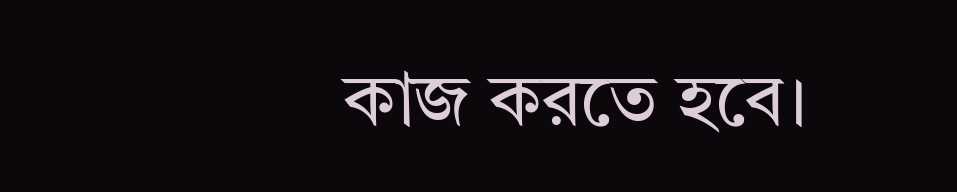কাজ করতে হবে।